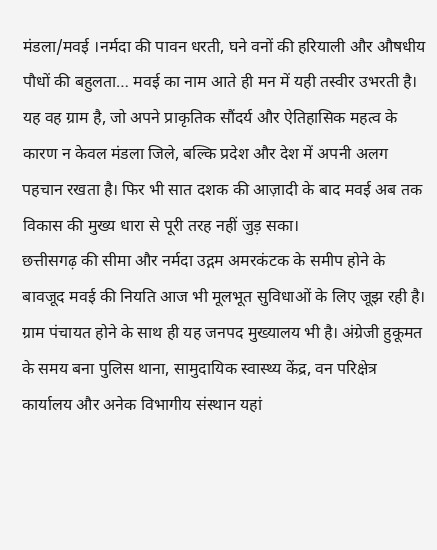मंडला/मवई ।नर्मदा की पावन धरती, घने वनों की हरियाली और औषधीय पौधों की बहुलता… मवई का नाम आते ही मन में यही तस्वीर उभरती है। यह वह ग्राम है, जो अपने प्राकृतिक सौंदर्य और ऐतिहासिक महत्व के कारण न केवल मंडला जिले, बल्कि प्रदेश और देश में अपनी अलग पहचान रखता है। फिर भी सात दशक की आज़ादी के बाद मवई अब तक विकास की मुख्य धारा से पूरी तरह नहीं जुड़ सका।
छत्तीसगढ़ की सीमा और नर्मदा उद्गम अमरकंटक के समीप होने के बावजूद मवई की नियति आज भी मूलभूत सुविधाओं के लिए जूझ रही है। ग्राम पंचायत होने के साथ ही यह जनपद मुख्यालय भी है। अंग्रेजी हुकूमत के समय बना पुलिस थाना, सामुदायिक स्वास्थ्य केंद्र, वन परिक्षेत्र कार्यालय और अनेक विभागीय संस्थान यहां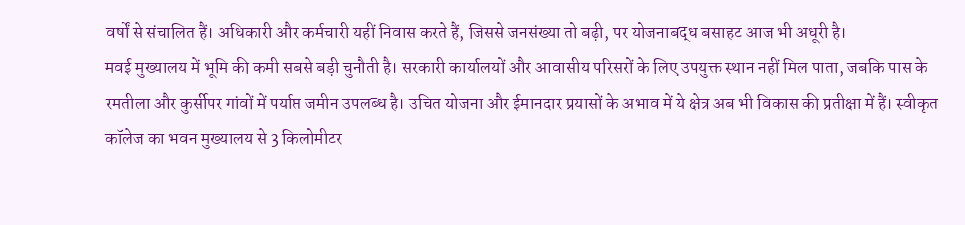वर्षों से संचालित हैं। अधिकारी और कर्मचारी यहीं निवास करते हैं, जिससे जनसंख्या तो बढ़ी, पर योजनाबद्ध बसाहट आज भी अधूरी है।
मवई मुख्यालय में भूमि की कमी सबसे बड़ी चुनौती है। सरकारी कार्यालयों और आवासीय परिसरों के लिए उपयुक्त स्थान नहीं मिल पाता, जबकि पास के रमतीला और कुर्सीपर गांवों में पर्याप्त जमीन उपलब्ध है। उचित योजना और ईमानदार प्रयासों के अभाव में ये क्षेत्र अब भी विकास की प्रतीक्षा में हैं। स्वीकृत कॉलेज का भवन मुख्यालय से 3 किलोमीटर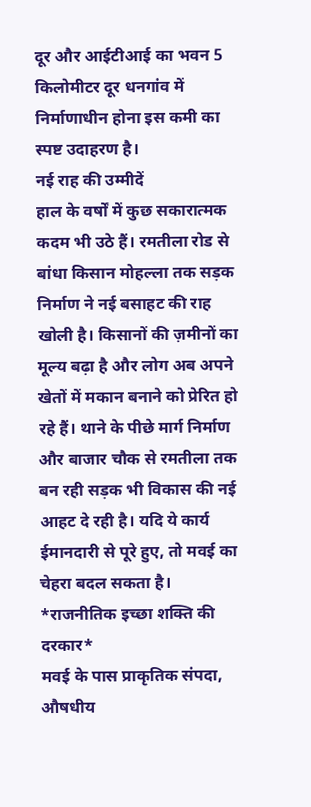दूर और आईटीआई का भवन 5 किलोमीटर दूर धनगांव में निर्माणाधीन होना इस कमी का स्पष्ट उदाहरण है।
नई राह की उम्मीदें
हाल के वर्षों में कुछ सकारात्मक कदम भी उठे हैं। रमतीला रोड से बांधा किसान मोहल्ला तक सड़क निर्माण ने नई बसाहट की राह खोली है। किसानों की ज़मीनों का मूल्य बढ़ा है और लोग अब अपने खेतों में मकान बनाने को प्रेरित हो रहे हैं। थाने के पीछे मार्ग निर्माण और बाजार चौक से रमतीला तक बन रही सड़क भी विकास की नई आहट दे रही है। यदि ये कार्य ईमानदारी से पूरे हुए, तो मवई का चेहरा बदल सकता है।
*राजनीतिक इच्छा शक्ति की दरकार*
मवई के पास प्राकृतिक संपदा, औषधीय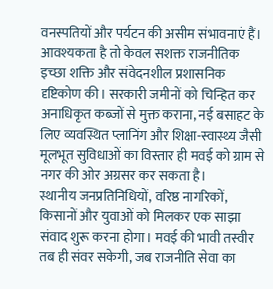वनस्पतियों और पर्यटन की असीम संभावनाएं हैं। आवश्यकता है तो केवल सशक्त राजनीतिक इच्छा शक्ति और संवेदनशील प्रशासनिक दृष्टिकोण की। सरकारी जमीनों को चिन्हित कर अनाधिकृत कब्जों से मुक्त कराना, नई बसाहट के लिए व्यवस्थित प्लानिंग और शिक्षा-स्वास्थ्य जैसी मूलभूत सुविधाओं का विस्तार ही मवई को ग्राम से नगर की ओर अग्रसर कर सकता है।
स्थानीय जनप्रतिनिधियों, वरिष्ठ नागरिकों, किसानों और युवाओं को मिलकर एक साझा संवाद शुरू करना होगा। मवई की भावी तस्वीर तब ही संवर सकेगी, जब राजनीति सेवा का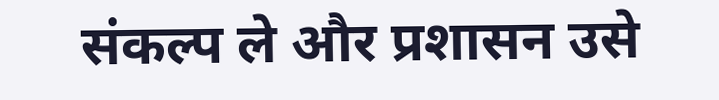संकल्प ले और प्रशासन उसे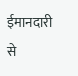ईमानदारी से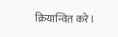क्रियान्वित करे।